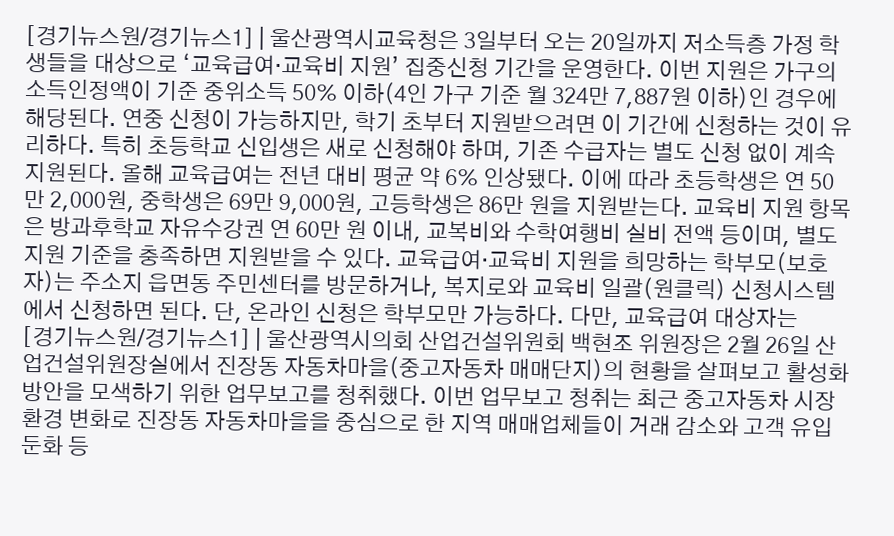[경기뉴스원/경기뉴스1] | 울산광역시교육청은 3일부터 오는 20일까지 저소득층 가정 학생들을 대상으로 ‘교육급여·교육비 지원’ 집중신청 기간을 운영한다. 이번 지원은 가구의 소득인정액이 기준 중위소득 50% 이하(4인 가구 기준 월 324만 7,887원 이하)인 경우에 해당된다. 연중 신청이 가능하지만, 학기 초부터 지원받으려면 이 기간에 신청하는 것이 유리하다. 특히 초등학교 신입생은 새로 신청해야 하며, 기존 수급자는 별도 신청 없이 계속 지원된다. 올해 교육급여는 전년 대비 평균 약 6% 인상됐다. 이에 따라 초등학생은 연 50만 2,000원, 중학생은 69만 9,000원, 고등학생은 86만 원을 지원받는다. 교육비 지원 항목은 방과후학교 자유수강권 연 60만 원 이내, 교복비와 수학여행비 실비 전액 등이며, 별도 지원 기준을 충족하면 지원받을 수 있다. 교육급여·교육비 지원을 희망하는 학부모(보호자)는 주소지 읍면동 주민센터를 방문하거나, 복지로와 교육비 일괄(원클릭) 신청시스템에서 신청하면 된다. 단, 온라인 신청은 학부모만 가능하다. 다만, 교육급여 대상자는
[경기뉴스원/경기뉴스1] | 울산광역시의회 산업건설위원회 백현조 위원장은 2월 26일 산업건설위원장실에서 진장동 자동차마을(중고자동차 매매단지)의 현황을 살펴보고 활성화 방안을 모색하기 위한 업무보고를 청취했다. 이번 업무보고 청취는 최근 중고자동차 시장 환경 변화로 진장동 자동차마을을 중심으로 한 지역 매매업체들이 거래 감소와 고객 유입 둔화 등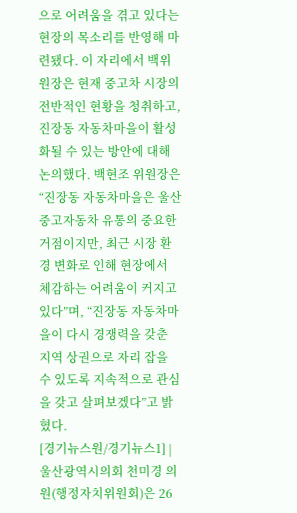으로 어려움을 겪고 있다는 현장의 목소리를 반영해 마련됐다. 이 자리에서 백위원장은 현재 중고차 시장의 전반적인 현황을 청취하고, 진장동 자동차마을이 활성화될 수 있는 방안에 대해 논의했다. 백현조 위원장은 “진장동 자동차마을은 울산 중고자동차 유통의 중요한 거점이지만, 최근 시장 환경 변화로 인해 현장에서 체감하는 어려움이 커지고 있다”며, “진장동 자동차마을이 다시 경쟁력을 갖춘 지역 상권으로 자리 잡을 수 있도록 지속적으로 관심을 갖고 살펴보겠다”고 밝혔다.
[경기뉴스원/경기뉴스1] | 울산광역시의회 천미경 의원(행정자치위원회)은 26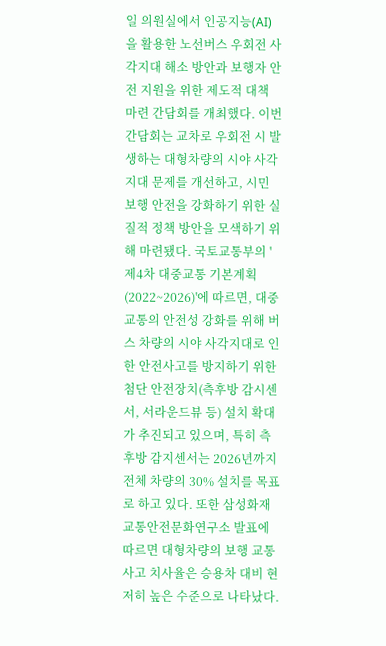일 의원실에서 인공지능(AI)을 활용한 노선버스 우회전 사각지대 해소 방안과 보행자 안전 지원을 위한 제도적 대책 마련 간담회를 개최했다. 이번 간담회는 교차로 우회전 시 발생하는 대형차량의 시야 사각지대 문제를 개선하고, 시민 보행 안전을 강화하기 위한 실질적 정책 방안을 모색하기 위해 마련됐다. 국토교통부의 '제4차 대중교통 기본계획(2022~2026)'에 따르면, 대중교통의 안전성 강화를 위해 버스 차량의 시야 사각지대로 인한 안전사고를 방지하기 위한 첨단 안전장치(측후방 감시센서, 서라운드뷰 등) 설치 확대가 추진되고 있으며, 특히 측후방 감지센서는 2026년까지 전체 차량의 30% 설치를 목표로 하고 있다. 또한 삼성화재 교통안전문화연구소 발표에 따르면 대형차량의 보행 교통사고 치사율은 승용차 대비 현저히 높은 수준으로 나타났다.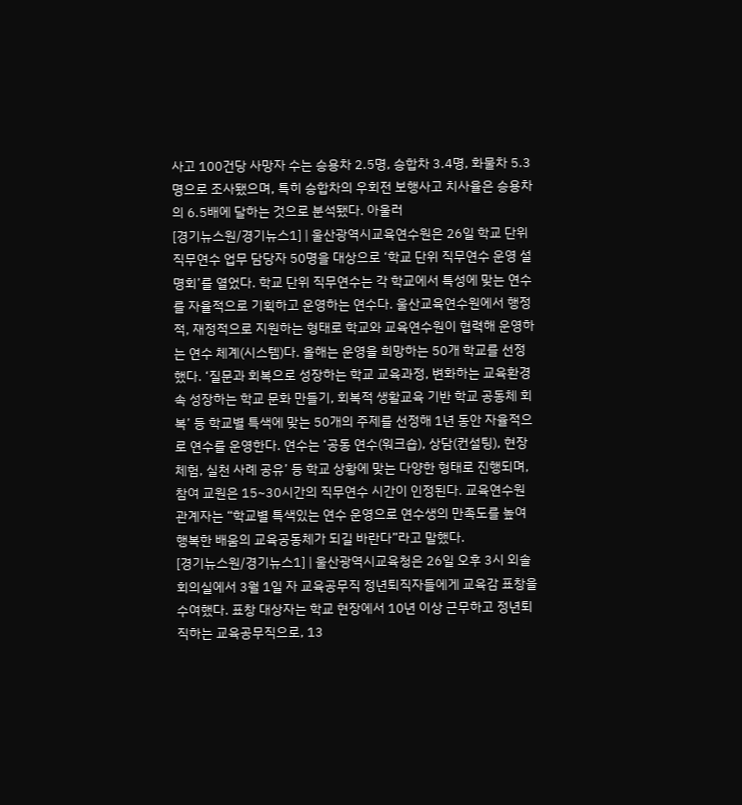사고 100건당 사망자 수는 승용차 2.5명, 승합차 3.4명, 화물차 5.3명으로 조사됐으며, 특히 승합차의 우회전 보행사고 치사율은 승용차의 6.5배에 달하는 것으로 분석됐다. 아울러
[경기뉴스원/경기뉴스1] | 울산광역시교육연수원은 26일 학교 단위 직무연수 업무 담당자 50명을 대상으로 ‘학교 단위 직무연수 운영 설명회’를 열었다. 학교 단위 직무연수는 각 학교에서 특성에 맞는 연수를 자율적으로 기획하고 운영하는 연수다. 울산교육연수원에서 행정적, 재정적으로 지원하는 형태로 학교와 교육연수원이 협력해 운영하는 연수 체계(시스템)다. 올해는 운영을 희망하는 50개 학교를 선정했다. ‘질문과 회복으로 성장하는 학교 교육과정, 변화하는 교육환경 속 성장하는 학교 문화 만들기, 회복적 생활교육 기반 학교 공동체 회복’ 등 학교별 특색에 맞는 50개의 주제를 선정해 1년 동안 자율적으로 연수를 운영한다. 연수는 ‘공동 연수(워크숍), 상담(컨설팅), 현장 체험, 실천 사례 공유’ 등 학교 상황에 맞는 다양한 형태로 진행되며, 참여 교원은 15~30시간의 직무연수 시간이 인정된다. 교육연수원 관계자는 “학교별 특색있는 연수 운영으로 연수생의 만족도를 높여 행복한 배움의 교육공동체가 되길 바란다”라고 말했다.
[경기뉴스원/경기뉴스1] | 울산광역시교육청은 26일 오후 3시 외솔회의실에서 3월 1일 자 교육공무직 정년퇴직자들에게 교육감 표창을 수여했다. 표창 대상자는 학교 현장에서 10년 이상 근무하고 정년퇴직하는 교육공무직으로, 13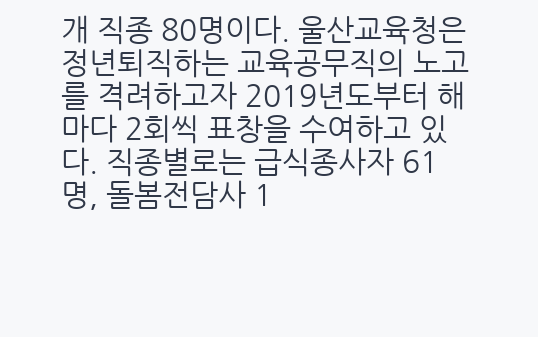개 직종 80명이다. 울산교육청은 정년퇴직하는 교육공무직의 노고를 격려하고자 2019년도부터 해마다 2회씩 표창을 수여하고 있다. 직종별로는 급식종사자 61명, 돌봄전담사 1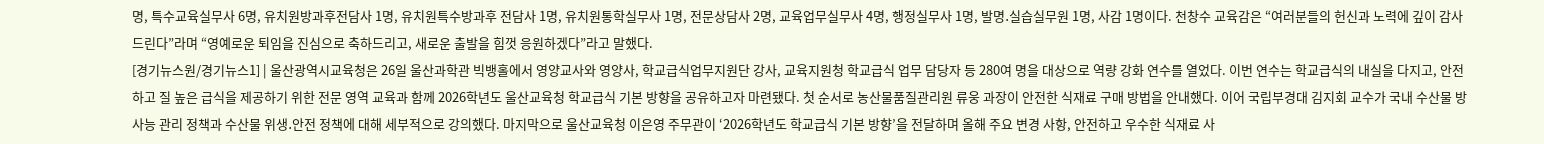명, 특수교육실무사 6명, 유치원방과후전담사 1명, 유치원특수방과후 전담사 1명, 유치원통학실무사 1명, 전문상담사 2명, 교육업무실무사 4명, 행정실무사 1명, 발명․실습실무원 1명, 사감 1명이다. 천창수 교육감은 “여러분들의 헌신과 노력에 깊이 감사드린다”라며 “영예로운 퇴임을 진심으로 축하드리고, 새로운 출발을 힘껏 응원하겠다”라고 말했다.
[경기뉴스원/경기뉴스1] | 울산광역시교육청은 26일 울산과학관 빅뱅홀에서 영양교사와 영양사, 학교급식업무지원단 강사, 교육지원청 학교급식 업무 담당자 등 280여 명을 대상으로 역량 강화 연수를 열었다. 이번 연수는 학교급식의 내실을 다지고, 안전하고 질 높은 급식을 제공하기 위한 전문 영역 교육과 함께 2026학년도 울산교육청 학교급식 기본 방향을 공유하고자 마련됐다. 첫 순서로 농산물품질관리원 류웅 과장이 안전한 식재료 구매 방법을 안내했다. 이어 국립부경대 김지회 교수가 국내 수산물 방사능 관리 정책과 수산물 위생․안전 정책에 대해 세부적으로 강의했다. 마지막으로 울산교육청 이은영 주무관이 ‘2026학년도 학교급식 기본 방향’을 전달하며 올해 주요 변경 사항, 안전하고 우수한 식재료 사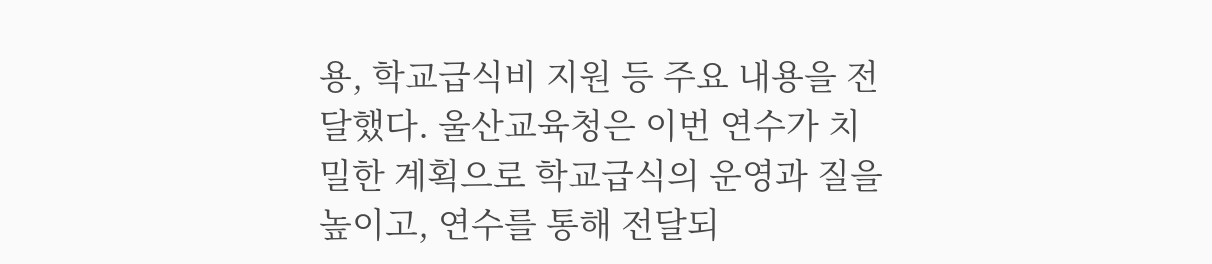용, 학교급식비 지원 등 주요 내용을 전달했다. 울산교육청은 이번 연수가 치밀한 계획으로 학교급식의 운영과 질을 높이고, 연수를 통해 전달되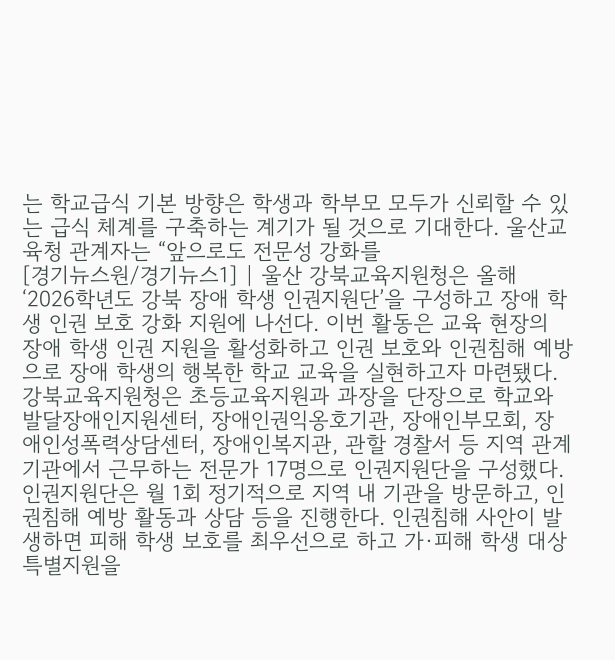는 학교급식 기본 방향은 학생과 학부모 모두가 신뢰할 수 있는 급식 체계를 구축하는 계기가 될 것으로 기대한다. 울산교육청 관계자는 “앞으로도 전문성 강화를
[경기뉴스원/경기뉴스1] | 울산 강북교육지원청은 올해 ‘2026학년도 강북 장애 학생 인권지원단’을 구성하고 장애 학생 인권 보호 강화 지원에 나선다. 이번 활동은 교육 현장의 장애 학생 인권 지원을 활성화하고 인권 보호와 인권침해 예방으로 장애 학생의 행복한 학교 교육을 실현하고자 마련됐다. 강북교육지원청은 초등교육지원과 과장을 단장으로 학교와 발달장애인지원센터, 장애인권익옹호기관, 장애인부모회, 장애인성폭력상담센터, 장애인복지관, 관할 경찰서 등 지역 관계기관에서 근무하는 전문가 17명으로 인권지원단을 구성했다. 인권지원단은 월 1회 정기적으로 지역 내 기관을 방문하고, 인권침해 예방 활동과 상담 등을 진행한다. 인권침해 사안이 발생하면 피해 학생 보호를 최우선으로 하고 가·피해 학생 대상 특별지원을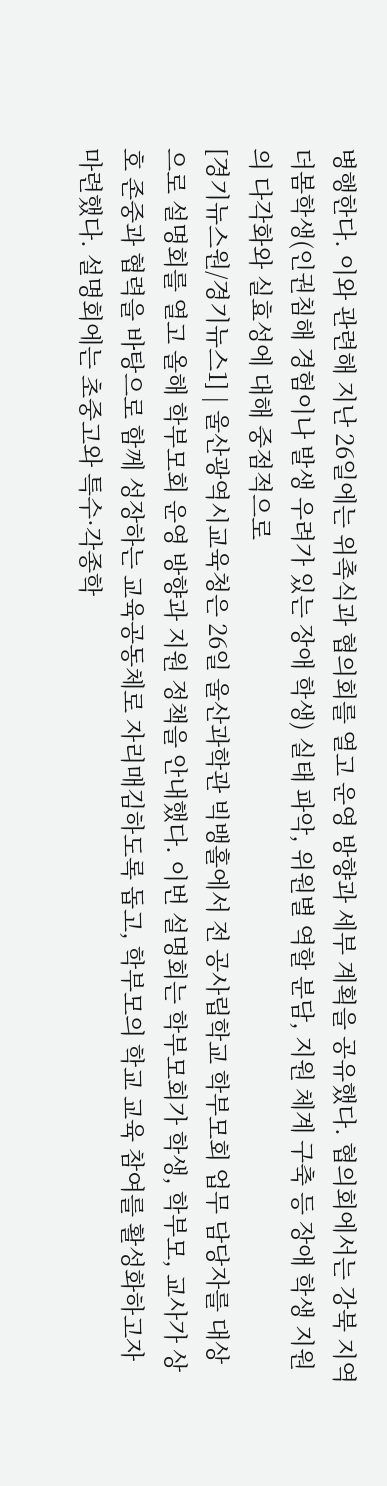병행한다. 이와 관련해 지난 26일에는 위촉식과 협의회를 열고 운영 방향과 세부 계획을 공유했다. 협의회에서는 강북 지역 더봄학생(인권침해 경험이나 발생 우려가 있는 장애 학생) 실태 파악, 위원별 역할 분담, 지원 체계 구축 등 장애 학생 지원의 다각화와 실효성에 대해 중점적으로
[경기뉴스원/경기뉴스1] | 울산광역시교육청은 26일 울산과학관 빅뱅홀에서 전 공사립학교 학부모회 업무 담당자를 대상으로 설명회를 열고 올해 학부모회 운영 방향과 지원 정책을 안내했다. 이번 설명회는 학부모회가 학생, 학부모, 교사가 상호 존중과 협력을 바탕으로 함께 성장하는 교육공동체로 자리매김하도록 돕고, 학부모의 학교 교육 참여를 활성화하고자 마련했다. 설명회에는 초중고와 특수·각종학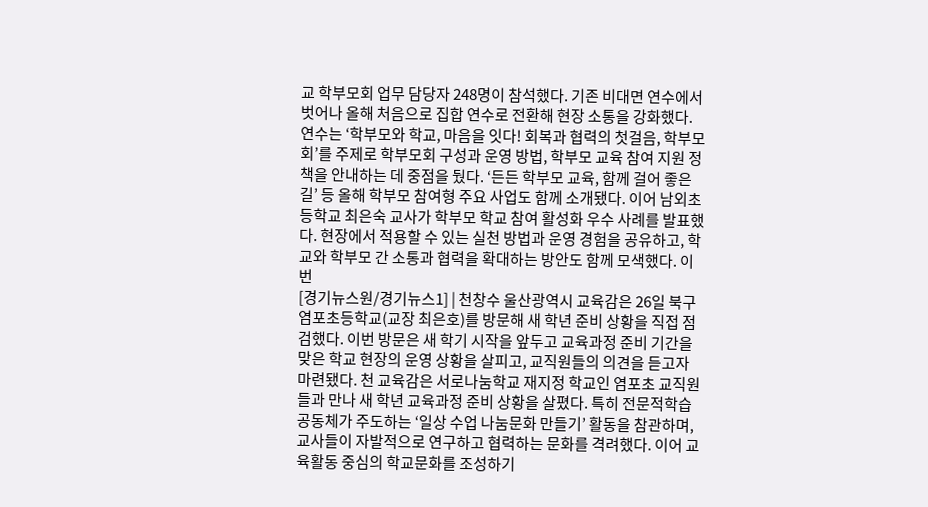교 학부모회 업무 담당자 248명이 참석했다. 기존 비대면 연수에서 벗어나 올해 처음으로 집합 연수로 전환해 현장 소통을 강화했다. 연수는 ‘학부모와 학교, 마음을 잇다! 회복과 협력의 첫걸음, 학부모회’를 주제로 학부모회 구성과 운영 방법, 학부모 교육 참여 지원 정책을 안내하는 데 중점을 뒀다. ‘든든 학부모 교육, 함께 걸어 좋은 길’ 등 올해 학부모 참여형 주요 사업도 함께 소개됐다. 이어 남외초등학교 최은숙 교사가 학부모 학교 참여 활성화 우수 사례를 발표했다. 현장에서 적용할 수 있는 실천 방법과 운영 경험을 공유하고, 학교와 학부모 간 소통과 협력을 확대하는 방안도 함께 모색했다. 이번
[경기뉴스원/경기뉴스1] | 천창수 울산광역시 교육감은 26일 북구 염포초등학교(교장 최은호)를 방문해 새 학년 준비 상황을 직접 점검했다. 이번 방문은 새 학기 시작을 앞두고 교육과정 준비 기간을 맞은 학교 현장의 운영 상황을 살피고, 교직원들의 의견을 듣고자 마련됐다. 천 교육감은 서로나눔학교 재지정 학교인 염포초 교직원들과 만나 새 학년 교육과정 준비 상황을 살폈다. 특히 전문적학습공동체가 주도하는 ‘일상 수업 나눔문화 만들기’ 활동을 참관하며, 교사들이 자발적으로 연구하고 협력하는 문화를 격려했다. 이어 교육활동 중심의 학교문화를 조성하기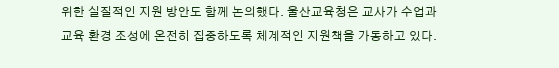위한 실질적인 지원 방안도 함께 논의했다. 울산교육청은 교사가 수업과 교육 환경 조성에 온전히 집중하도록 체계적인 지원책을 가동하고 있다.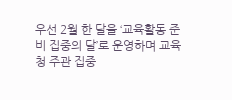우선 2월 한 달을 ‘교육활동 준비 집중의 달’로 운영하며 교육청 주관 집중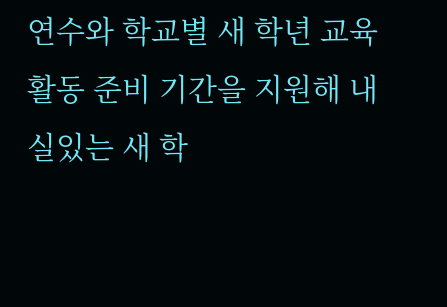연수와 학교별 새 학년 교육활동 준비 기간을 지원해 내실있는 새 학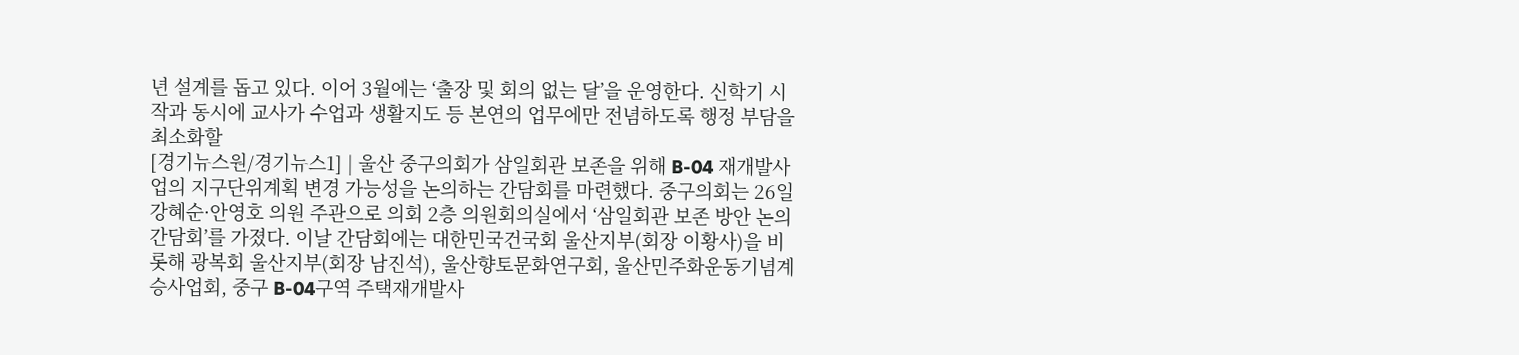년 설계를 돕고 있다. 이어 3월에는 ‘출장 및 회의 없는 달’을 운영한다. 신학기 시작과 동시에 교사가 수업과 생활지도 등 본연의 업무에만 전념하도록 행정 부담을 최소화할
[경기뉴스원/경기뉴스1] | 울산 중구의회가 삼일회관 보존을 위해 B-04 재개발사업의 지구단위계획 변경 가능성을 논의하는 간담회를 마련했다. 중구의회는 26일 강혜순·안영호 의원 주관으로 의회 2층 의원회의실에서 ‘삼일회관 보존 방안 논의 간담회’를 가졌다. 이날 간담회에는 대한민국건국회 울산지부(회장 이황사)을 비롯해 광복회 울산지부(회장 남진석), 울산향토문화연구회, 울산민주화운동기념계승사업회, 중구 B-04구역 주택재개발사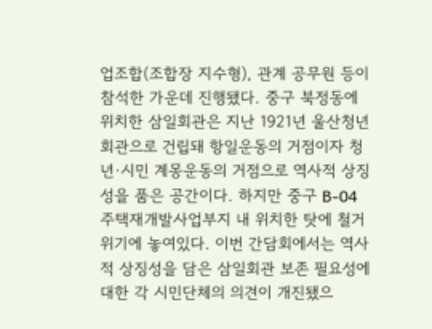업조합(조합장 지수형), 관계 공무원 등이 참석한 가운데 진행됐다. 중구 북정동에 위치한 삼일회관은 지난 1921년 울산청년회관으로 건립돼 항일운동의 거점이자 청년·시민 계몽운동의 거점으로 역사적 상징성을 품은 공간이다. 하지만 중구 B-04 주택재개발사업부지 내 위치한 탓에 철거 위기에 놓여있다. 이번 간담회에서는 역사적 상징성을 담은 삼일회관 보존 필요성에 대한 각 시민단체의 의견이 개진됐으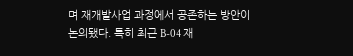며 재개발사업 과정에서 공존하는 방안이 논의됐다. 특히 최근 B-04 재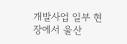개발사업 일부 현장에서 울산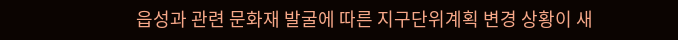읍성과 관련 문화재 발굴에 따른 지구단위계획 변경 상황이 새